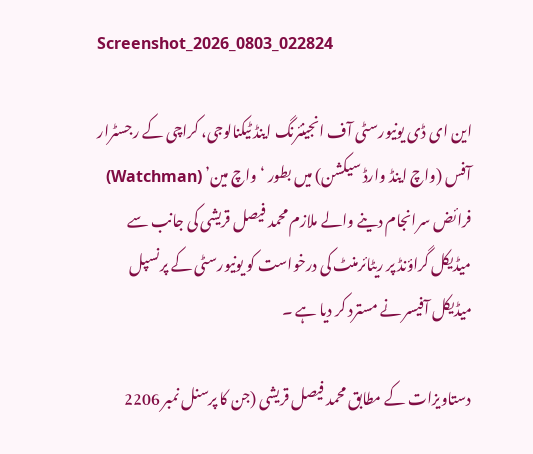Screenshot_2026_0803_022824

این ای ڈی یونیورسٹی آف انجینئرنگ اینڈ ٹیکنالوجی، کراچی کے رجسٹرار آفس (واچ اینڈ وارڈ سیکشن) میں بطور ‘واچ مین’ (Watchman) فرائض سرانجام دینے والے ملازم محمد فیصل قریشی کی جانب سے میڈیکل گراؤنڈ پر ریٹائرمنٹ کی درخواست کو یونیورسٹی کے پرنسپل میڈیکل آفیسر نے مسترد کر دیا ہے ۔

دستاویزات کے مطابق محمد فیصل قریشی (جن کا پرسنل نمبر 2206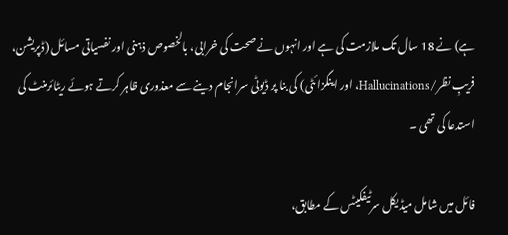ہے) نے 18 سال تک ملازمت کی ہے اور انہوں نے صحت کی خرابی، بالخصوص ذہنی اور نفسیاتی مسائل (ڈپریشن، فریبِ نظر/Hallucinations، اور اینگزائٹی) کی بنا پر ڈیوٹی سرانجام دینے سے معذوری ظاہر کرتے ہوئے ریٹائرمنٹ کی استدعا کی تھی ۔

فائل میں شامل میڈیکل سرٹیفکیٹس کے مطابق،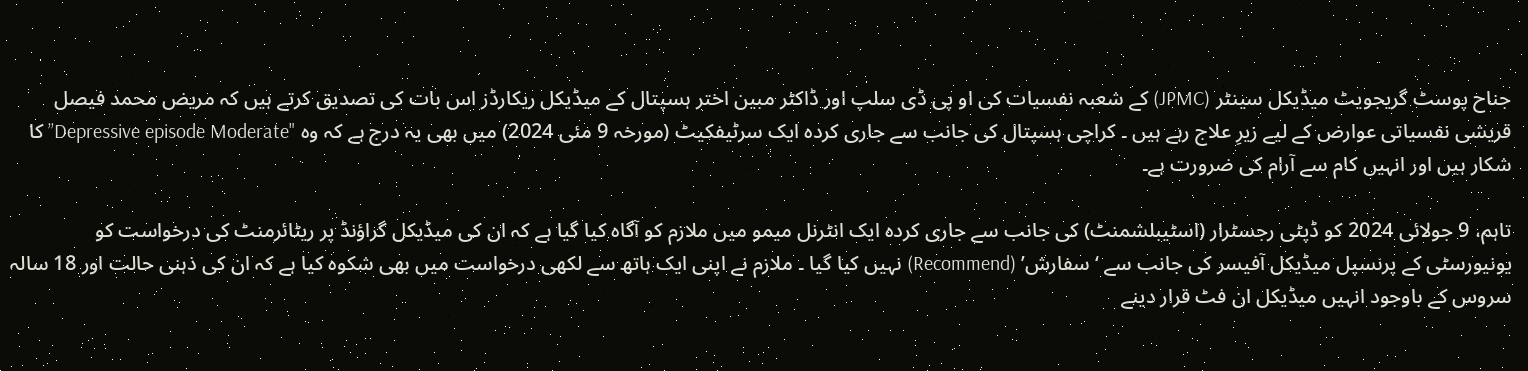جناح پوسٹ گریجویٹ میڈیکل سینٹر (JPMC) کے شعبہ نفسیات کی او پی ڈی سلپ اور ڈاکٹر مبین اختر ہسپتال کے میڈیکل ریکارڈز اس بات کی تصدیق کرتے ہیں کہ مریض محمد فیصل قریشی نفسیاتی عوارض کے لیے زیرِ علاج رہے ہیں ۔ کراچی ہسپتال کی جانب سے جاری کردہ ایک سرٹیفکیٹ (مورخہ 9 مئی 2024) میں بھی یہ درج ہے کہ وہ "Depressive episode Moderate” کا شکار ہیں اور انہیں کام سے آرام کی ضرورت ہے۔

تاہم، 9 جولائی 2024 کو ڈپٹی رجسٹرار (اسٹیبلشمنٹ) کی جانب سے جاری کردہ ایک انٹرنل میمو میں ملازم کو آگاہ کیا گیا ہے کہ ان کی میڈیکل گراؤنڈ پر ریٹائرمنٹ کی درخواست کو یونیورسٹی کے پرنسپل میڈیکل آفیسر کی جانب سے ‘سفارش’ (Recommend) نہیں کیا گیا ۔ ملازم نے اپنی ایک ہاتھ سے لکھی درخواست میں بھی شکوہ کیا ہے کہ ان کی ذہنی حالت اور 18 سالہ سروس کے باوجود انہیں میڈیکل ان فٹ قرار دینے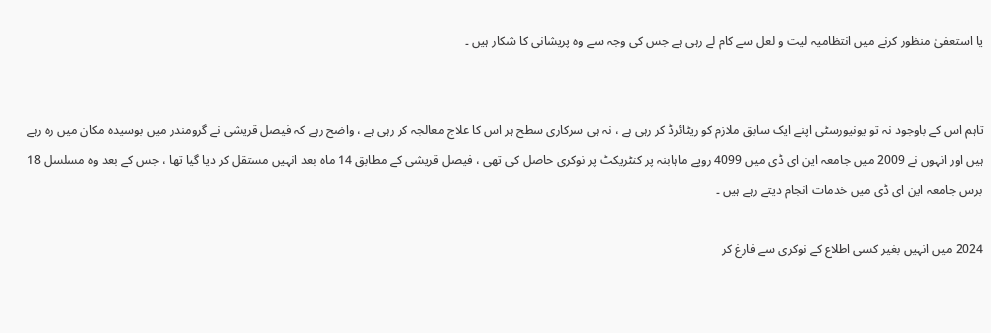یا استعفیٰ منظور کرنے میں انتظامیہ لیت و لعل سے کام لے رہی ہے جس کی وجہ سے وہ پریشانی کا شکار ہیں ۔


تاہم اس کے باوجود نہ تو یونیورسٹی اپنے ایک سابق ملازم کو ریٹائرڈ کر رہی ہے ، نہ ہی سرکاری سطح ہر اس کا علاج معالجہ کر رہی ہے ، واضح رہے کہ فیصل قریشی نے گرومندر میں بوسیدہ مکان میں رہ رہے ہیں اور انہوں نے 2009 میں جامعہ این ای ڈی میں 4099 روپے ماہابنہ پر کنٹریکٹ پر نوکری حاصل کی تھی ، فیصل قریشی کے مطابق 14 ماہ بعد انہیں مستقل کر دیا گیا تھا ، جس کے بعد وہ مسلسل 18 برس جامعہ این ای ڈی میں خدمات انجام دیتے رہے ہیں ۔

2024 میں انہیں بغیر کسی اطلاع کے نوکری سے فارغ کر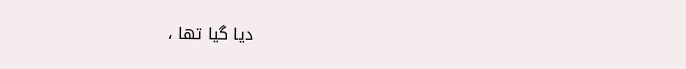دیا گیا تھا ،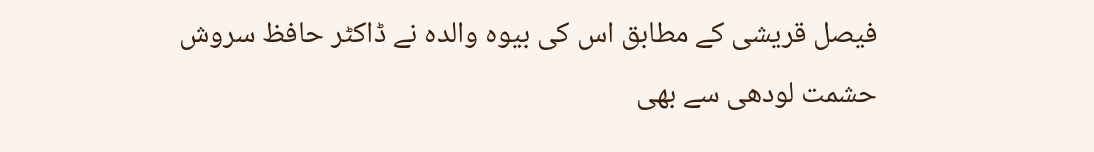فیصل قریشی کے مطابق اس کی بیوہ والدہ نے ڈاکٹر حافظ سروش حشمت لودھی سے بھی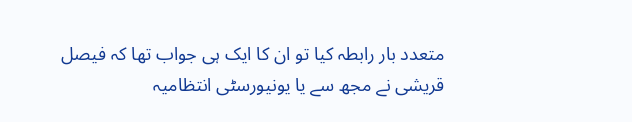متعدد بار رابطہ کیا تو ان کا ایک ہی جواب تھا کہ فیصل قریشی نے مجھ سے یا یونیورسٹی انتظامیہ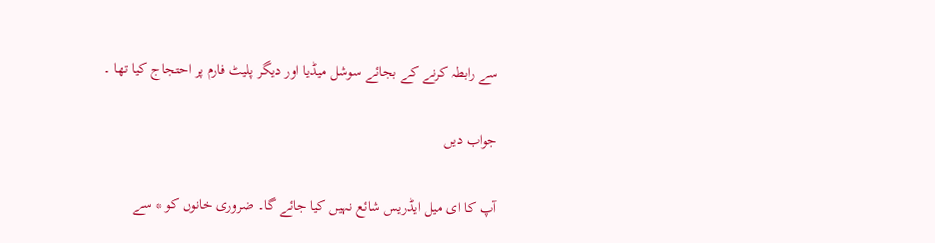سے رابطہ کرنے کے بجائے سوشل میڈیا اور دیگر پلیٹ فارم پر احتجاج کیا تھا ۔

جواب دیں

آپ کا ای میل ایڈریس شائع نہیں کیا جائے گا۔ ضروری خانوں کو * سے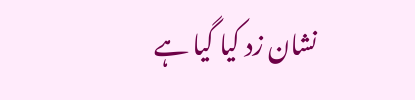نشان زد کیا گیا ہے